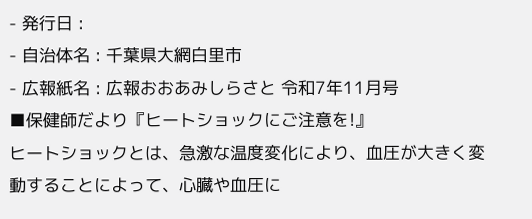- 発行日 :
- 自治体名 : 千葉県大網白里市
- 広報紙名 : 広報おおあみしらさと 令和7年11月号
■保健師だより『ヒートショックにご注意を!』
ヒートショックとは、急激な温度変化により、血圧が大きく変動することによって、心臓や血圧に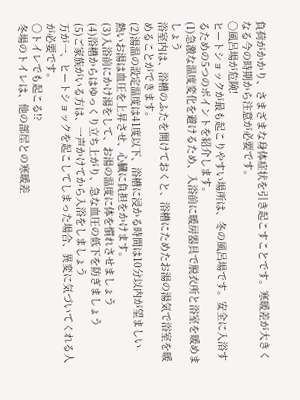負荷がかかり、さまざまな身体症状を引き起こすことです。寒暖差が大きくなる今の時期から注意が必要です。
○風呂場が危険!
ヒートショックが最も起こりやすい場所は、冬の風呂場です。安全に入浴するための5つのポイントを紹介します。
(1)急激な温度変化を避けるため、入浴前に暖房器具で脱衣所と浴室を暖めましょう
浴室内は、浴槽のふたを開けておくと、浴槽にためたお湯の湯気で浴室を暖めることができます。
(2)湯温の設定温度は41度以下、浴槽に浸かる時間は10分以内が望ましい
熱いお湯は血圧を上昇させ、心臓に負担をかけます。
(3)入浴前にかけ湯をして、お湯の温度に体を慣れさせましょう
(4)浴槽からはゆっくり立ち上がり、急な血圧の低下を防ぎましょう
(5)ご家族がいる方は、一声かけてから入浴をしましょう
万が一、ヒートショックを起こしてしまった場合、異変に気づいてくれる人が必要です。
○トイレでも起こる!?
冬場のトイレは、他の部屋との寒暖差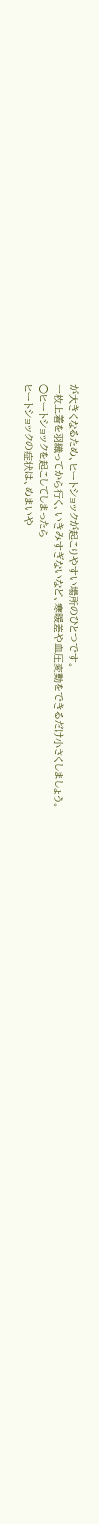が大きくなるため、ヒートショックが起こりやすい場所のひとつです。
一枚上着を羽織ってから行く、いきみすぎないなど、寒暖差や血圧変動をできるだけ小さくしましょう。
○ヒートショックを起こしてしまったら
ヒートショックの症状は、めまいや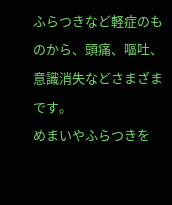ふらつきなど軽症のものから、頭痛、嘔吐、意識消失などさまざまです。
めまいやふらつきを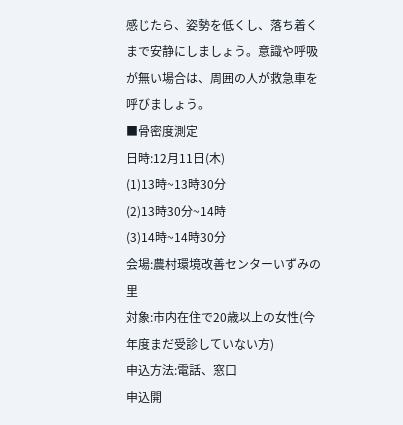感じたら、姿勢を低くし、落ち着くまで安静にしましょう。意識や呼吸が無い場合は、周囲の人が救急車を呼びましょう。
■骨密度測定
日時:12月11日(木)
(1)13時~13時30分
(2)13時30分~14時
(3)14時~14時30分
会場:農村環境改善センターいずみの里
対象:市内在住で20歳以上の女性(今年度まだ受診していない方)
申込方法:電話、窓口
申込開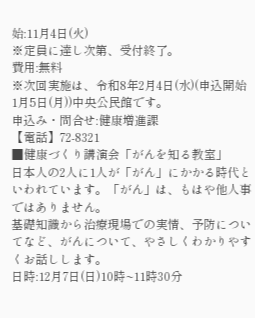始:11月4日(火)
※定員に達し次第、受付終了。
費用:無料
※次回実施は、令和8年2月4日(水)(申込開始1月5日(月))中央公民館です。
申込み・問合せ:健康増進課
【電話】72-8321
■健康づくり講演会「がんを知る教室」
日本人の2人に1人が「がん」にかかる時代といわれています。「がん」は、もはや他人事ではありません。
基礎知識から治療現場での実情、予防についてなど、がんについて、やさしくわかりやすくお話しします。
日時:12月7日(日)10時~11時30分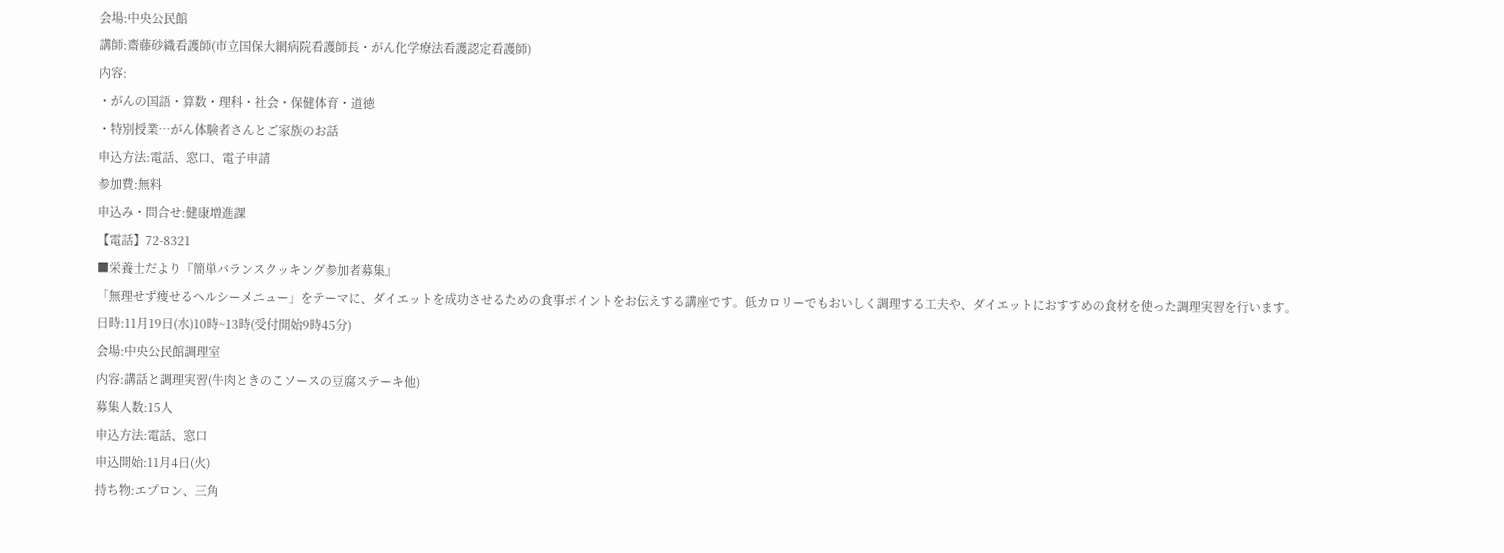会場:中央公民館
講師:齋藤砂織看護師(市立国保大網病院看護師長・がん化学療法看護認定看護師)
内容:
・がんの国語・算数・理科・社会・保健体育・道徳
・特別授業…がん体験者さんとご家族のお話
申込方法:電話、窓口、電子申請
参加費:無料
申込み・問合せ:健康増進課
【電話】72-8321
■栄養士だより『簡単バランスクッキング参加者募集』
「無理せず痩せるヘルシーメニュー」をテーマに、ダイエットを成功させるための食事ポイントをお伝えする講座です。低カロリーでもおいしく調理する工夫や、ダイエットにおすすめの食材を使った調理実習を行います。
日時:11月19日(水)10時~13時(受付開始9時45分)
会場:中央公民館調理室
内容:講話と調理実習(牛肉ときのこソースの豆腐ステーキ他)
募集人数:15人
申込方法:電話、窓口
申込開始:11月4日(火)
持ち物:エプロン、三角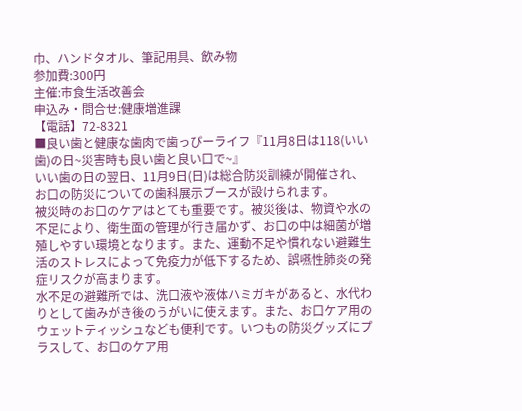巾、ハンドタオル、筆記用具、飲み物
参加費:300円
主催:市食生活改善会
申込み・問合せ:健康増進課
【電話】72-8321
■良い歯と健康な歯肉で歯っぴーライフ『11月8日は118(いい歯)の日~災害時も良い歯と良い口で~』
いい歯の日の翌日、11月9日(日)は総合防災訓練が開催され、お口の防災についての歯科展示ブースが設けられます。
被災時のお口のケアはとても重要です。被災後は、物資や水の不足により、衛生面の管理が行き届かず、お口の中は細菌が増殖しやすい環境となります。また、運動不足や慣れない避難生活のストレスによって免疫力が低下するため、誤嚥性肺炎の発症リスクが高まります。
水不足の避難所では、洗口液や液体ハミガキがあると、水代わりとして歯みがき後のうがいに使えます。また、お口ケア用のウェットティッシュなども便利です。いつもの防災グッズにプラスして、お口のケア用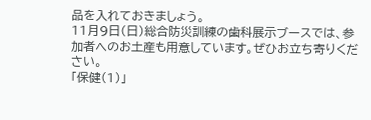品を入れておきましょう。
11月9日(日)総合防災訓練の歯科展示ブースでは、参加者へのお土産も用意しています。ぜひお立ち寄りください。
「保健(1)」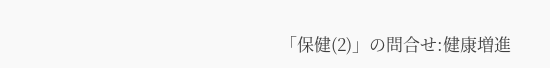「保健(2)」の問合せ:健康増進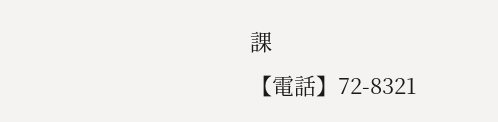課
【電話】72-8321